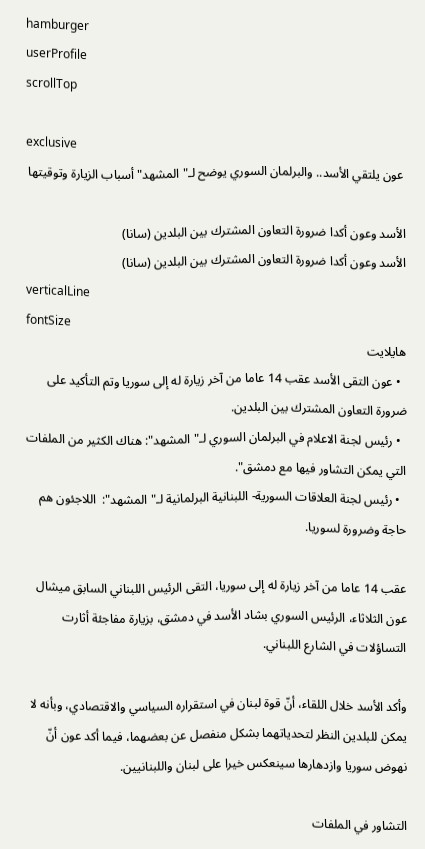hamburger
userProfile
scrollTop

exclusive
 عون يلتقي الأسد.. والبرلمان السوري يوضح لـ"المشهد" أسباب الزيارة وتوقيتها

الأسد وعون أكدا ضرورة التعاون المشترك بين البلدين (سانا)
الأسد وعون أكدا ضرورة التعاون المشترك بين البلدين (سانا)
verticalLine
fontSize
هايلايت
  • عون التقى الأسد عقب 14 عاما من آخر زيارة له إلى سوريا وتم التأكيد على ضرورة التعاون المشترك بين البلدين.
  • رئيس لجنة الاعلام في البرلمان السوري لـ"المشهد": هناك الكثير من الملفات التي يمكن التشاور فيها مع دمشق".
  • رئيس لجنة العلاقات السورية- اللبنانية البرلمانية لـ"المشهد":  اللاجئون هم حاجة وضرورة لسوريا.

عقب 14 عاما من آخر زيارة له إلى سوريا، التقى الرئيس اللبناني السابق ميشال عون الثلاثاء، الرئيس السوري بشاد الأسد في دمشق، بزيارة مفاجئة أثارت التساؤلات في الشارع اللبناني.

وأكد الأسد خلال اللقاء، أنّ قوة لبنان في استقراره السياسي والاقتصادي، وبأنه لا يمكن للبلدين النظر لتحدياتهما بشكل منفصل عن بعضهما، فيما أكد عون أنّ نهوض سوريا وازدهارها سينعكس خيرا على لبنان واللبنانيين.

التشاور في الملفات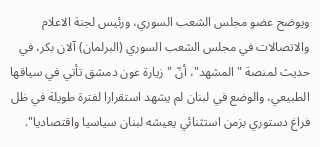ويوضح عضو مجلس الشعب السوري، ورئيس لجنة الاعلام والاتصالات في مجلس الشعب السوري (البرلمان) آلان بكر، في حديث لمنصة "المشهد"، أنّ "زيارة عون دمشق تأتي في سياقها الطبيعي، والوضع في لبنان لم يشهد استقرارا لفترة طويلة في ظل فراغ دستوري بزمن استثنائي يعيشه لبنان سياسيا واقتصاديا".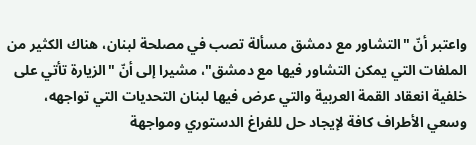واعتبر أنّ "التشاور مع دمشق مسألة تصب في مصلحة لبنان، هناك الكثير من الملفات التي يمكن التشاور فيها مع دمشق"، مشيرا إلى أنّ "الزيارة تأتي على خلفية انعقاد القمة العربية والتي عرض فيها لبنان التحديات التي تواجهه، وسعي الأطراف كافة لإيجاد حل للفراغ الدستوري ومواجهة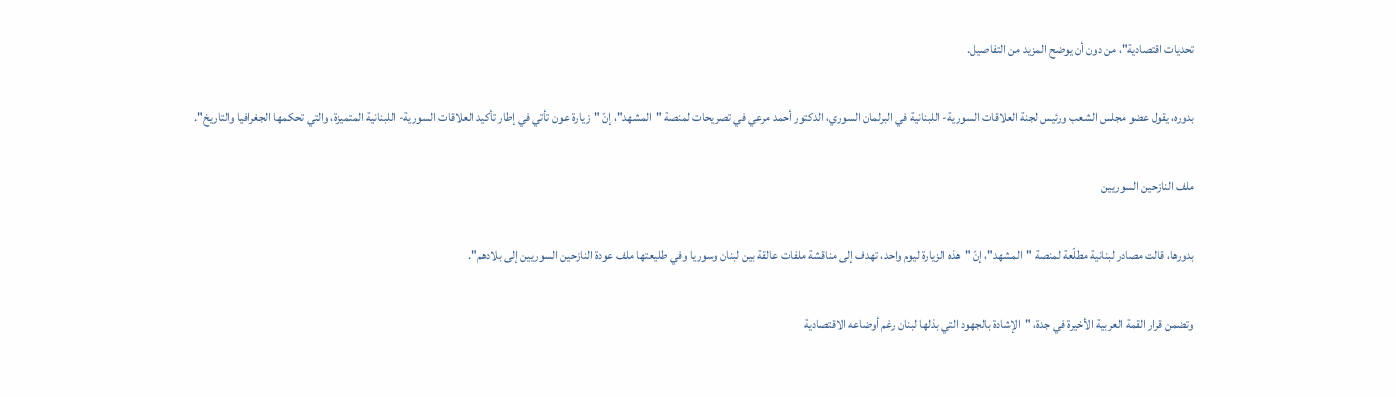تحديات اقتصادية"، من دون أن يوضح المزيد من التفاصيل.

بدوره، يقول عضو مجلس الشعب ورئيس لجنة العلاقات السورية- اللبنانية في البرلمان السوري، الدكتور أحمد مرعي في تصريحات لمنصة "المشهد"، إنّ "زيارة عون تأتي في إطار تأكيد العلاقات السورية- اللبنانية المتميزة، والتي تحكمها الجغرافيا والتاريخ".

ملف النازحين السوريين

بدورها، قالت مصادر لبنانية مطلّعة لمنصة "المشهد"، إنّ "هذه الزيارة ليوم واحد، تهدف إلى مناقشة ملفات عالقة بين لبنان وسوريا وفي طليعتها ملف عودة النازحين السوريين إلى بلادهم".

وتضمن قرار القمة العربية الأخيرة في جدة، "الإشادة بالجهود التي بذلها لبنان رغم أوضاعه الاقتصادية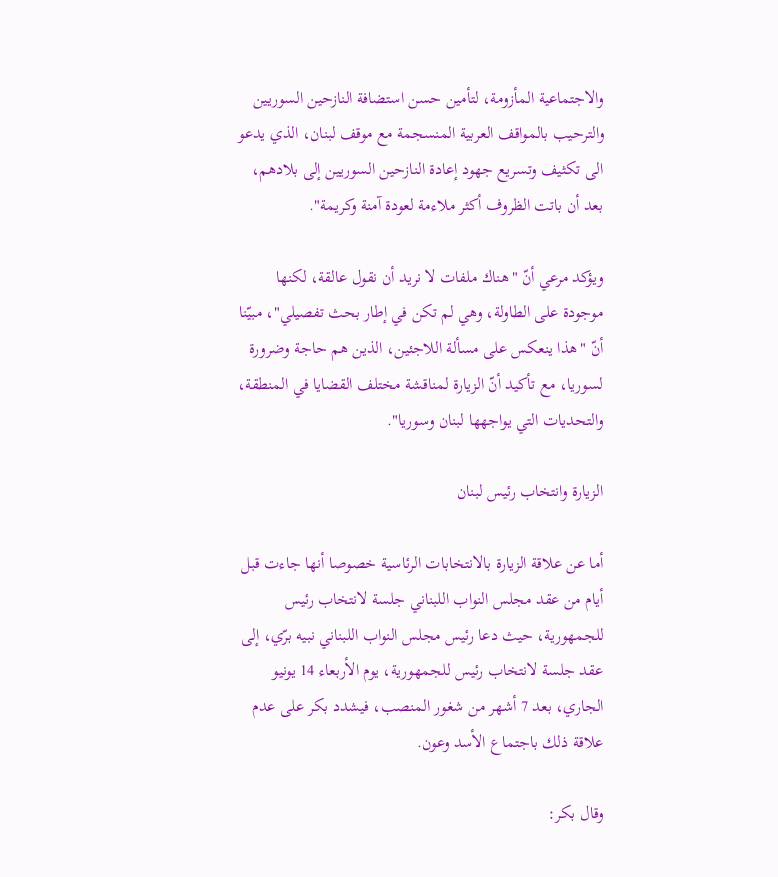والاجتماعية المأزومة، لتأمين حسن استضافة النازحين السوريين والترحيب بالمواقف العربية المنسجمة مع موقف لبنان، الذي يدعو الى تكثيف وتسريع جهود إعادة النازحين السوريين إلى بلادهم، بعد أن باتت الظروف أكثر ملاءمة لعودة آمنة وكريمة".

ويؤكد مرعي أنّ "هناك ملفات لا نريد أن نقول عالقة، لكنها موجودة على الطاولة، وهي لم تكن في إطار بحث تفصيلي"، مبيّنا أنّ "هذا ينعكس على مسألة اللاجئين، الذين هم حاجة وضرورة لسوريا، مع تأكيد أنّ الزيارة لمناقشة مختلف القضايا في المنطقة، والتحديات التي يواجهها لبنان وسوريا".

الزيارة وانتخاب رئيس لبنان

أما عن علاقة الزيارة بالانتخابات الرئاسية خصوصا أنها جاءت قبل أيام من عقد مجلس النواب اللبناني جلسة لانتخاب رئيس للجمهورية، حيث دعا رئيس مجلس النواب اللبناني نبيه برّي، إلى عقد جلسة لانتخاب رئيس للجمهورية، يوم الأربعاء 14 يونيو الجاري، بعد 7 أشهر من شغور المنصب، فيشدد بكر على عدم علاقة ذلك باجتماع الأسد وعون.

وقال بكر: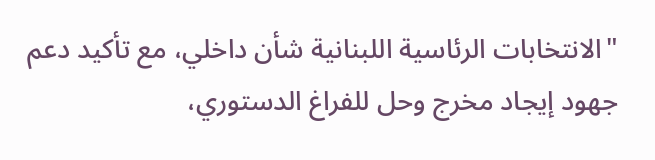"الانتخابات الرئاسية اللبنانية شأن داخلي، مع تأكيد دعم جهود إيجاد مخرج وحل للفراغ الدستوري،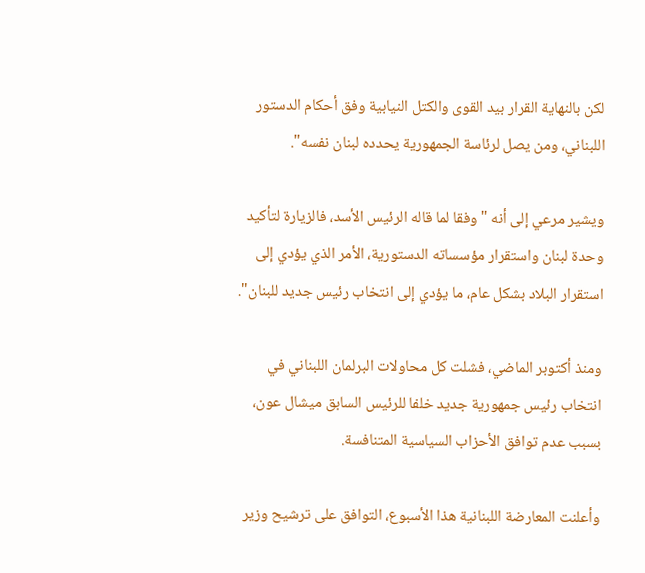لكن بالنهاية القرار بيد القوى والكتل النيابية وفق أحكام الدستور اللبناني، ومن يصل لرئاسة الجمهورية يحدده لبنان نفسه".

ويشير مرعي إلى أنه "وفقا لما قاله الرئيس الأسد، فالزيارة لتأكيد وحدة لبنان واستقرار مؤسساته الدستورية، الأمر الذي يؤدي إلى استقرار البلاد بشكل عام، ما يؤدي إلى انتخاب رئيس جديد للبنان".

ومنذ أكتوبر الماضي، فشلت كل محاولات البرلمان اللبناني في انتخاب رئيس جمهورية جديد خلفا للرئيس السابق ميشال عون، بسبب عدم توافق الأحزاب السياسية المتنافسة.

وأعلنت المعارضة اللبنانية هذا الأسبوع، التوافق على ترشيح وزير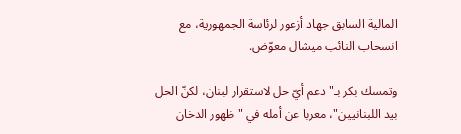المالية السابق جهاد أزعور لرئاسة الجمهورية، مع انسحاب النائب ميشال معوّض.

وتمسك بكر بـ"دعم أيّ حل لاستقرار لبنان، لكنّ الحل بيد اللبنانيين"، معربا عن أمله في "ظهور الدخان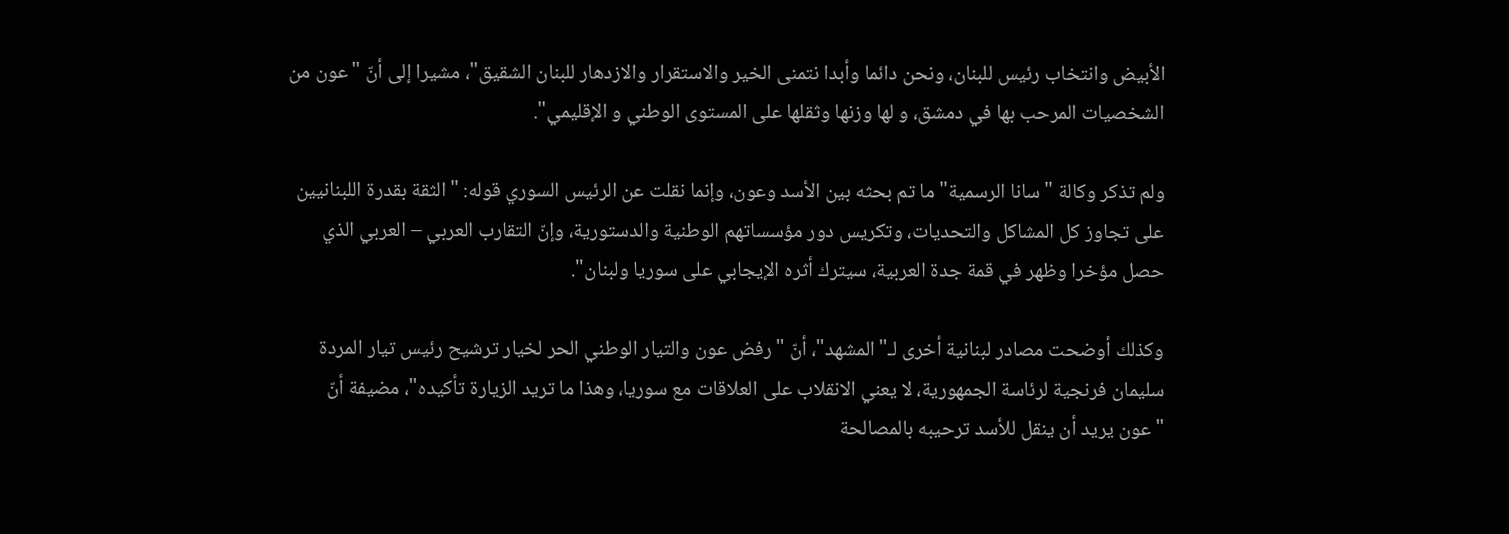الأبيض وانتخاب رئيس للبنان، ونحن دائما وأبدا نتمنى الخير والاستقرار والازدهار للبنان الشقيق"، مشيرا إلى أنّ "عون من الشخصيات المرحب بها في دمشق، و لها وزنها وثقلها على المستوى الوطني و الإقليمي".

ولم تذكر وكالة "سانا الرسمية" ما تم بحثه بين الأسد وعون، وإنما نقلت عن الرئيس السوري قوله: "الثقة بقدرة اللبنانيين على تجاوز كل المشاكل والتحديات، وتكريس دور مؤسساتهم الوطنية والدستورية، وإنّ التقارب العربي – العربي الذي حصل مؤخرا وظهر في قمة جدة العربية، سيترك أثره الإيجابي على سوريا ولبنان".

وكذلك أوضحت مصادر لبنانية أخرى لـ"المشهد"، أنّ "رفض عون والتيار الوطني الحر لخيار ترشيح رئيس تيار المردة سليمان فرنجية لرئاسة الجمهورية، لا يعني الانقلاب على العلاقات مع سوريا، وهذا ما تريد الزيارة تأكيده"، مضيفة أنّ "عون يريد أن ينقل للأسد ترحيبه بالمصالحة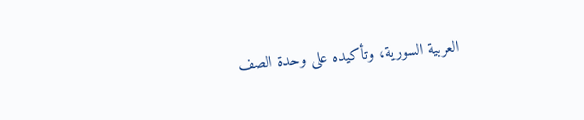العربية السورية، وتأكيده على وحدة الصف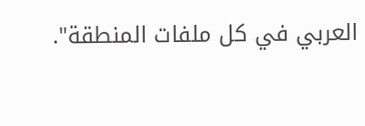العربي في كل ملفات المنطقة".